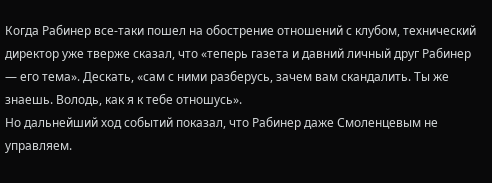Когда Рабинер все-таки пошел на обострение отношений с клубом, технический директор уже тверже сказал, что «теперь газета и давний личный друг Рабинер — его тема». Дескать, «сам с ними разберусь, зачем вам скандалить. Ты же знаешь. Володь, как я к тебе отношусь».
Но дальнейший ход событий показал, что Рабинер даже Смоленцевым не управляем.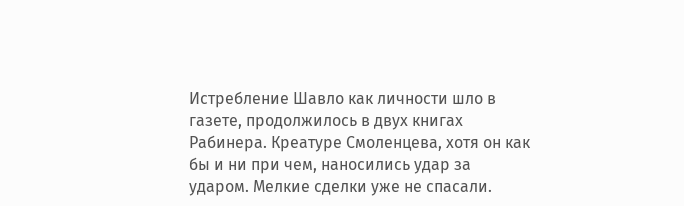Истребление Шавло как личности шло в газете, продолжилось в двух книгах Рабинера. Креатуре Смоленцева, хотя он как бы и ни при чем, наносились удар за ударом. Мелкие сделки уже не спасали.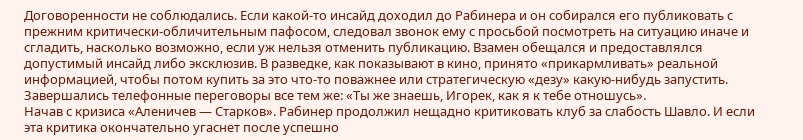Договоренности не соблюдались. Если какой-то инсайд доходил до Рабинера и он собирался его публиковать с прежним критически-обличительным пафосом, следовал звонок ему с просьбой посмотреть на ситуацию иначе и сгладить, насколько возможно, если уж нельзя отменить публикацию. Взамен обещался и предоставлялся допустимый инсайд либо эксклюзив. В разведке, как показывают в кино, принято «прикармливать» реальной информацией, чтобы потом купить за это что-то поважнее или стратегическую «дезу» какую-нибудь запустить. Завершались телефонные переговоры все тем же: «Ты же знаешь, Игорек, как я к тебе отношусь».
Начав с кризиса «Аленичев — Старков». Рабинер продолжил нещадно критиковать клуб за слабость Шавло. И если эта критика окончательно угаснет после успешно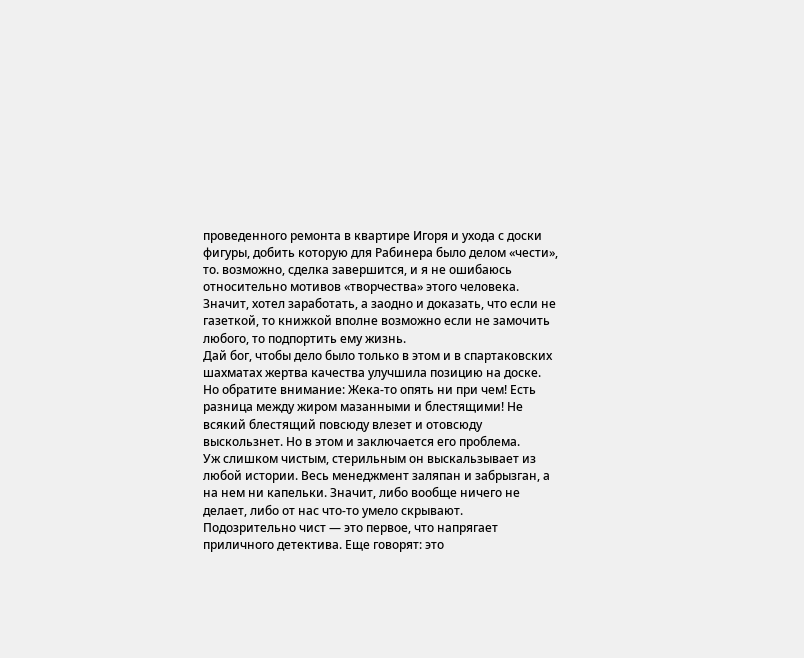проведенного ремонта в квартире Игоря и ухода с доски фигуры, добить которую для Рабинера было делом «чести», то. возможно, сделка завершится, и я не ошибаюсь относительно мотивов «творчества» этого человека. Значит, хотел заработать, а заодно и доказать, что если не газеткой, то книжкой вполне возможно если не замочить любого, то подпортить ему жизнь.
Дай бог, чтобы дело было только в этом и в спартаковских шахматах жертва качества улучшила позицию на доске. Но обратите внимание: Жека-то опять ни при чем! Есть разница между жиром мазанными и блестящими! Не всякий блестящий повсюду влезет и отовсюду выскользнет. Но в этом и заключается его проблема.
Уж слишком чистым, стерильным он выскальзывает из любой истории. Весь менеджмент заляпан и забрызган, а на нем ни капельки. Значит, либо вообще ничего не делает, либо от нас что-то умело скрывают. Подозрительно чист — это первое, что напрягает приличного детектива. Еще говорят: это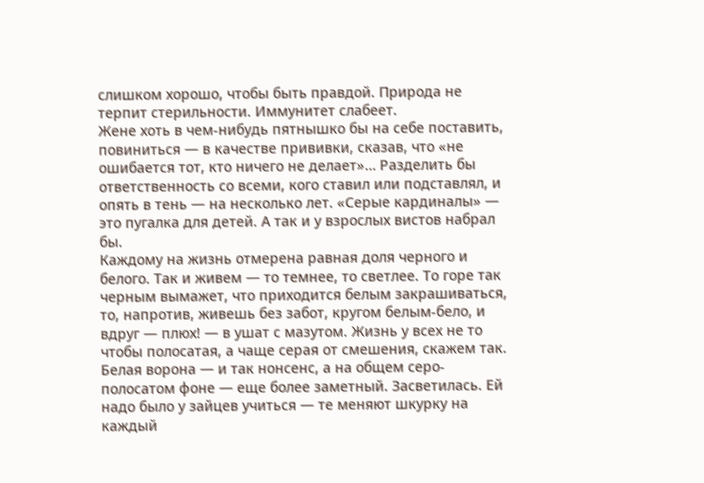слишком хорошо, чтобы быть правдой. Природа не терпит стерильности. Иммунитет слабеет.
Жене хоть в чем-нибудь пятнышко бы на себе поставить, повиниться — в качестве прививки, сказав, что «не ошибается тот, кто ничего не делает»… Разделить бы ответственность со всеми, кого ставил или подставлял, и опять в тень — на несколько лет. «Серые кардиналы» — это пугалка для детей. А так и у взрослых вистов набрал бы.
Каждому на жизнь отмерена равная доля черного и белого. Так и живем — то темнее, то светлее. То горе так черным вымажет, что приходится белым закрашиваться, то, напротив, живешь без забот, кругом белым-бело, и вдруг — плюх! — в ушат с мазутом. Жизнь у всех не то чтобы полосатая, а чаще серая от смешения, скажем так. Белая ворона — и так нонсенс, а на общем серо-полосатом фоне — еще более заметный. Засветилась. Ей надо было у зайцев учиться — те меняют шкурку на каждый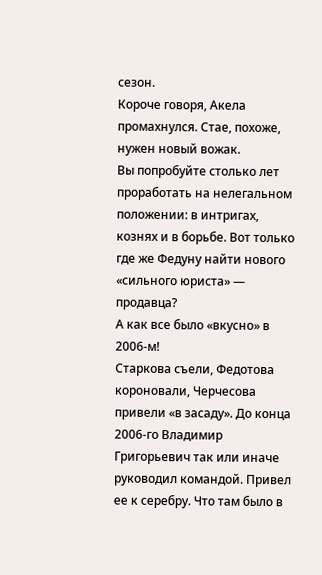сезон.
Короче говоря, Акела промахнулся. Стае, похоже, нужен новый вожак.
Вы попробуйте столько лет проработать на нелегальном положении: в интригах, кознях и в борьбе. Вот только где же Федуну найти нового «сильного юриста» — продавца?
А как все было «вкусно» в 2006-м!
Старкова съели, Федотова короновали, Черчесова привели «в засаду». До конца 2006-го Владимир Григорьевич так или иначе руководил командой. Привел ее к серебру. Что там было в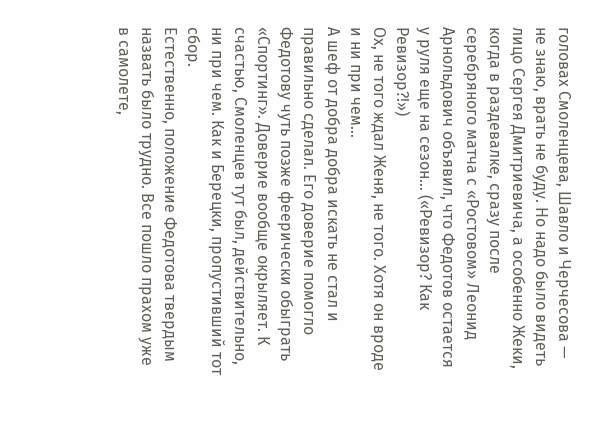головах Смоленцева, Шавло и Черчесова — не знаю, врать не буду. Но надо было видеть лицо Сергея Дмитриевича, а особенно Жеки, когда в раздевалке, сразу после серебряного матча с «Ростовом» Леонид Арнольдович объявил, что Федотов остается у руля еще на сезон… («Ревизор? Как Ревизор?!»)
Ох, не того ждал Женя, не того. Хотя он вроде и ни при чем…
А шеф от добра добра искать не стал и правильно сделал. Его доверие помогло Федотову чуть позже феерически обыграть «Спортинг». Доверие вообще окрыляет. К счастью, Смоленцев тут был, действительно, ни при чем. Как и Берецки, пропустивший тот сбор.
Естественно, положение Федотова твердым назвать было трудно. Все пошло прахом уже в самолете,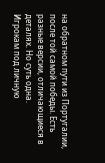на обратном пути из Португалии, после той самой победы. Есть разные версии, отличающиеся в деталях. Но суть одна.
Игрокам под личную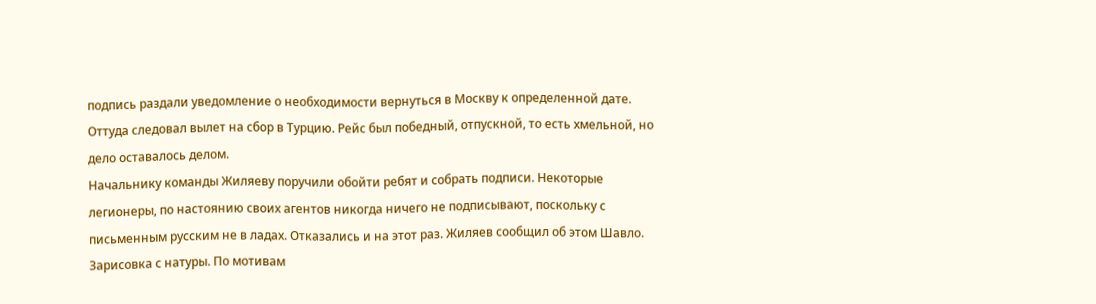подпись раздали уведомление о необходимости вернуться в Москву к определенной дате. Оттуда следовал вылет на сбор в Турцию. Рейс был победный, отпускной, то есть хмельной, но дело оставалось делом.
Начальнику команды Жиляеву поручили обойти ребят и собрать подписи. Некоторые легионеры, по настоянию своих агентов никогда ничего не подписывают, поскольку с письменным русским не в ладах. Отказались и на этот раз. Жиляев сообщил об этом Шавло.
Зарисовка с натуры. По мотивам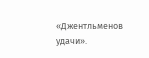«Джентльменов удачи».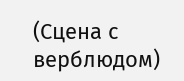(Сцена с верблюдом)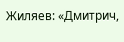Жиляев: «Дмитрич,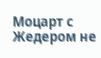Моцарт с Жедером не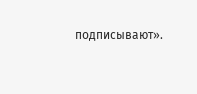подписывают».